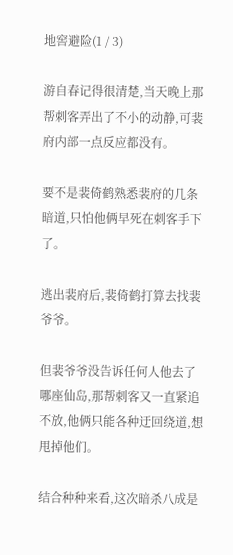地窖避险(1 / 3)

游自春记得很清楚,当天晚上那帮刺客弄出了不小的动静,可裴府内部一点反应都没有。

要不是裴倚鹤熟悉裴府的几条暗道,只怕他俩早死在刺客手下了。

逃出裴府后,裴倚鹤打算去找裴爷爷。

但裴爷爷没告诉任何人他去了哪座仙岛,那帮刺客又一直紧追不放,他俩只能各种迂回绕道,想甩掉他们。

结合种种来看,这次暗杀八成是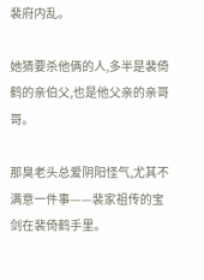裴府内乱。

她猜要杀他俩的人,多半是裴倚鹤的亲伯父,也是他父亲的亲哥哥。

那臭老头总爱阴阳怪气,尤其不满意一件事——裴家祖传的宝剑在裴倚鹤手里。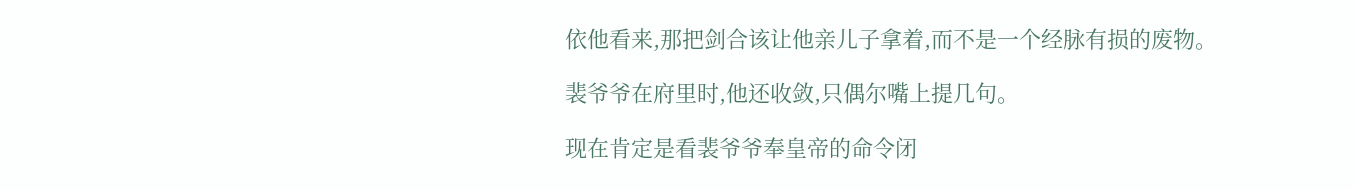依他看来,那把剑合该让他亲儿子拿着,而不是一个经脉有损的废物。

裴爷爷在府里时,他还收敛,只偶尔嘴上提几句。

现在肯定是看裴爷爷奉皇帝的命令闭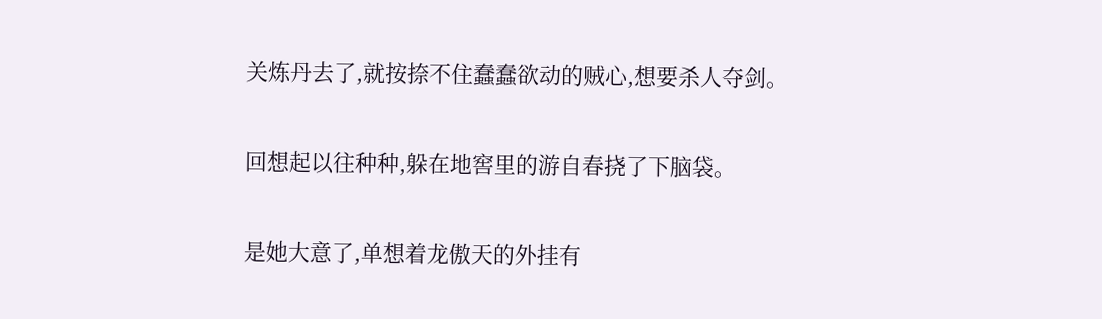关炼丹去了,就按捺不住蠢蠢欲动的贼心,想要杀人夺剑。

回想起以往种种,躲在地窖里的游自春挠了下脑袋。

是她大意了,单想着龙傲天的外挂有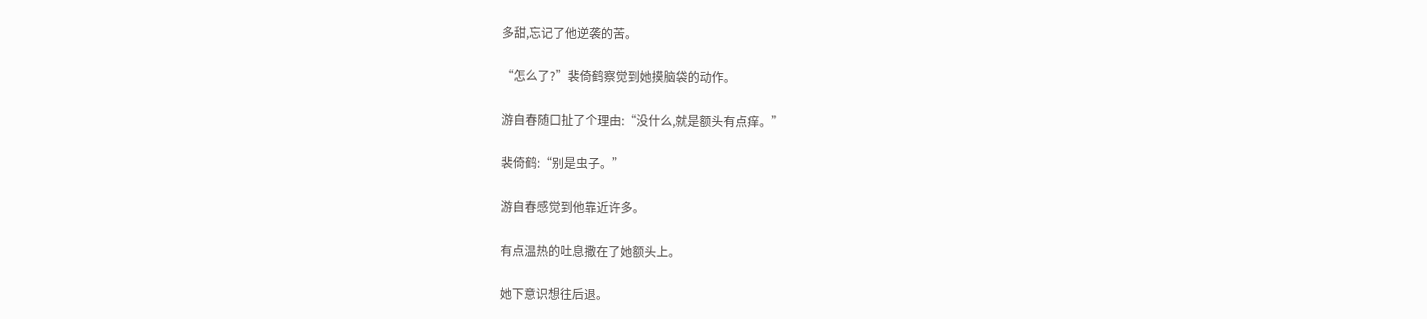多甜,忘记了他逆袭的苦。

“怎么了?”裴倚鹤察觉到她摸脑袋的动作。

游自春随口扯了个理由:“没什么,就是额头有点痒。”

裴倚鹤:“别是虫子。”

游自春感觉到他靠近许多。

有点温热的吐息撒在了她额头上。

她下意识想往后退。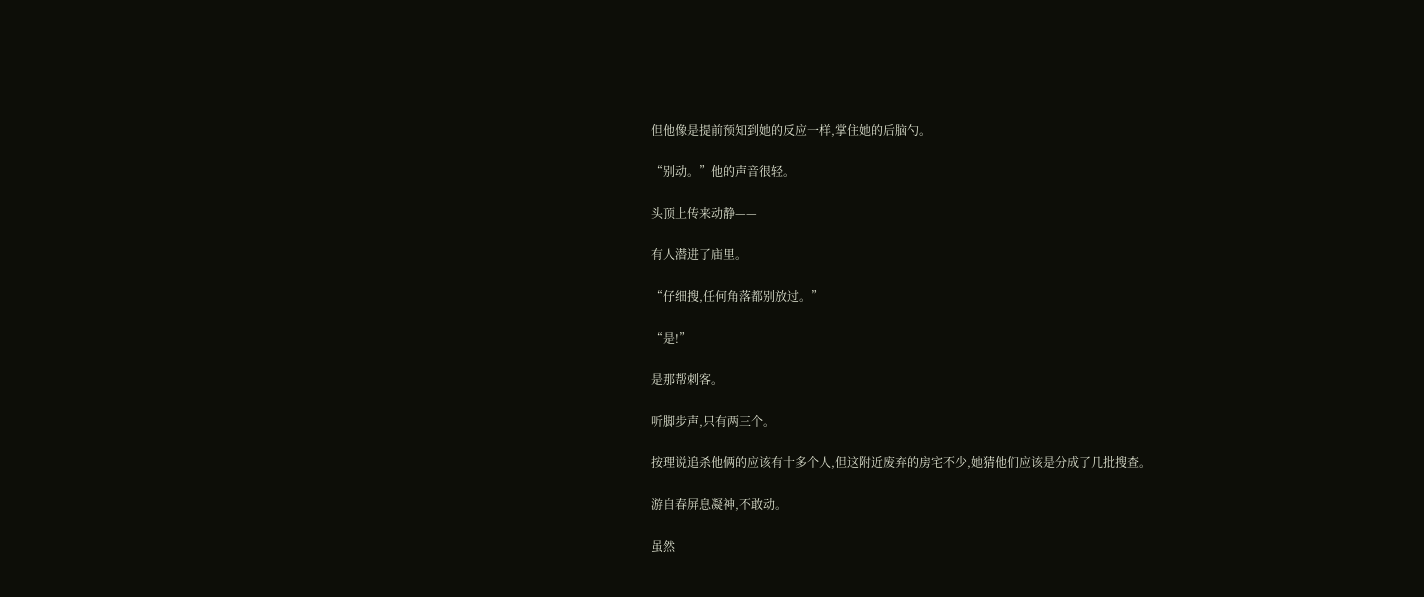但他像是提前预知到她的反应一样,掌住她的后脑勺。

“别动。”他的声音很轻。

头顶上传来动静——

有人潜进了庙里。

“仔细搜,任何角落都别放过。”

“是!”

是那帮刺客。

听脚步声,只有两三个。

按理说追杀他俩的应该有十多个人,但这附近废弃的房宅不少,她猜他们应该是分成了几批搜查。

游自春屏息凝神,不敢动。

虽然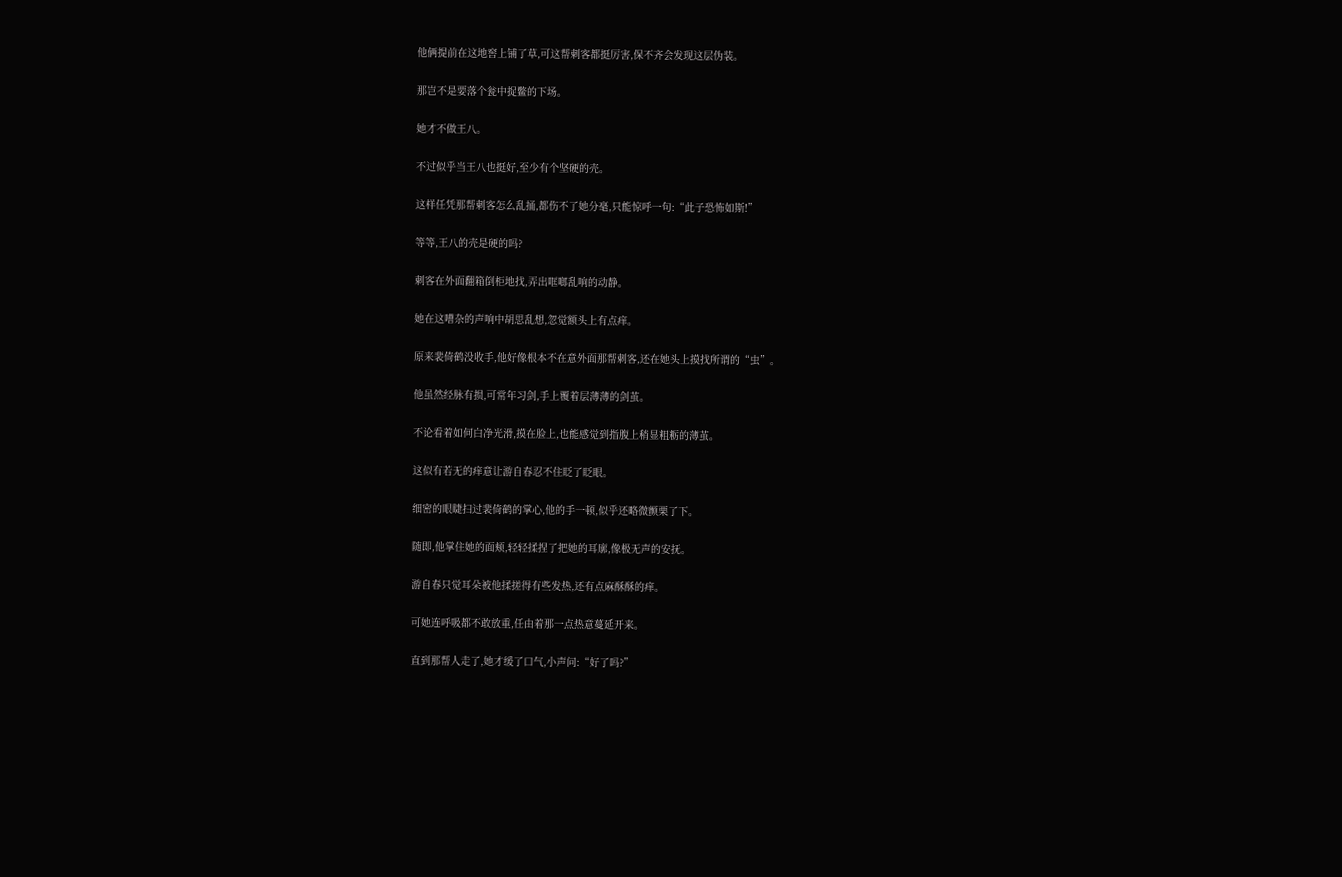他俩提前在这地窖上铺了草,可这帮刺客都挺厉害,保不齐会发现这层伪装。

那岂不是要落个瓮中捉鳖的下场。

她才不做王八。

不过似乎当王八也挺好,至少有个坚硬的壳。

这样任凭那帮刺客怎么乱捅,都伤不了她分毫,只能惊呼一句:“此子恐怖如斯!”

等等,王八的壳是硬的吗?

刺客在外面翻箱倒柜地找,弄出哐啷乱响的动静。

她在这嘈杂的声响中胡思乱想,忽觉额头上有点痒。

原来裴倚鹤没收手,他好像根本不在意外面那帮刺客,还在她头上摸找所谓的“虫”。

他虽然经脉有损,可常年习剑,手上覆着层薄薄的剑茧。

不论看着如何白净光滑,摸在脸上,也能感觉到指腹上稍显粗粝的薄茧。

这似有若无的痒意让游自春忍不住眨了眨眼。

细密的眼睫扫过裴倚鹤的掌心,他的手一顿,似乎还略微颤栗了下。

随即,他掌住她的面颊,轻轻揉捏了把她的耳廓,像极无声的安抚。

游自春只觉耳朵被他揉搓得有些发热,还有点麻酥酥的痒。

可她连呼吸都不敢放重,任由着那一点热意蔓延开来。

直到那帮人走了,她才缓了口气,小声问:“好了吗?”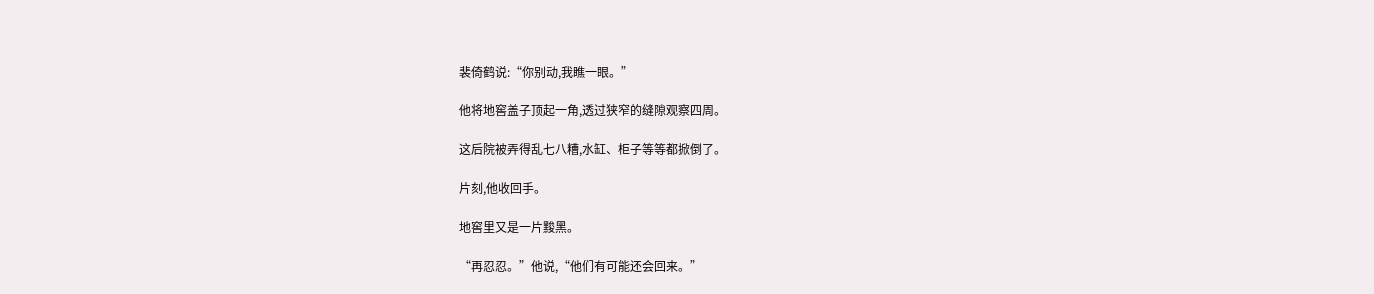裴倚鹤说:“你别动,我瞧一眼。”

他将地窖盖子顶起一角,透过狭窄的缝隙观察四周。

这后院被弄得乱七八糟,水缸、柜子等等都掀倒了。

片刻,他收回手。

地窖里又是一片黢黑。

“再忍忍。”他说,“他们有可能还会回来。”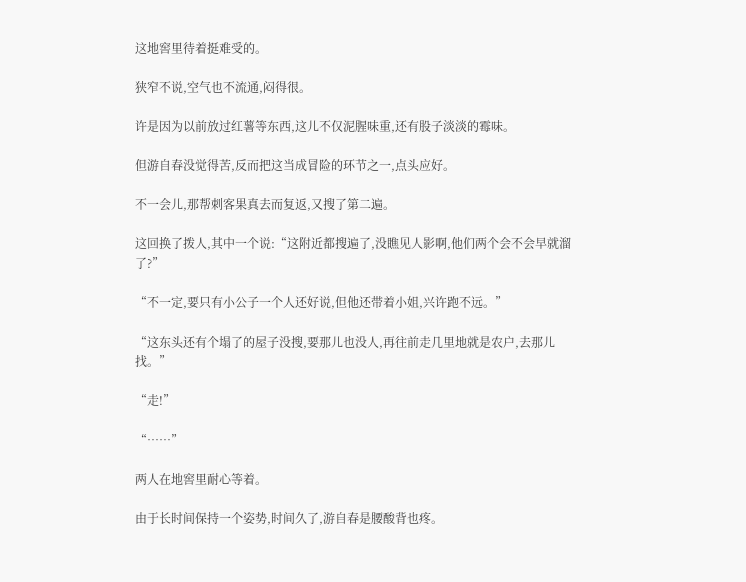这地窖里待着挺难受的。

狭窄不说,空气也不流通,闷得很。

许是因为以前放过红薯等东西,这儿不仅泥腥味重,还有股子淡淡的霉味。

但游自春没觉得苦,反而把这当成冒险的环节之一,点头应好。

不一会儿,那帮刺客果真去而复返,又搜了第二遍。

这回换了拨人,其中一个说:“这附近都搜遍了,没瞧见人影啊,他们两个会不会早就溜了?”

“不一定,要只有小公子一个人还好说,但他还带着小姐,兴许跑不远。”

“这东头还有个塌了的屋子没搜,要那儿也没人,再往前走几里地就是农户,去那儿找。”

“走!”

“……”

两人在地窖里耐心等着。

由于长时间保持一个姿势,时间久了,游自春是腰酸背也疼。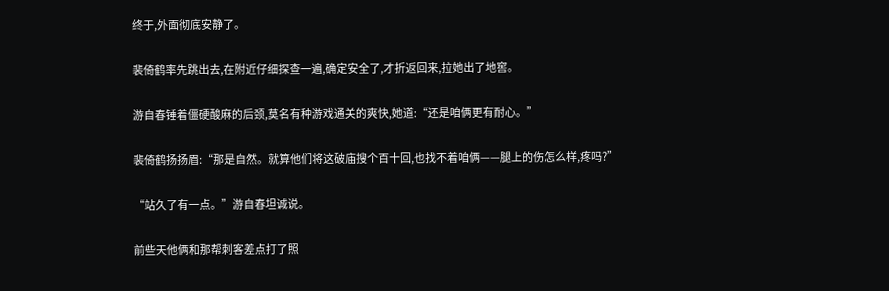终于,外面彻底安静了。

裴倚鹤率先跳出去,在附近仔细探查一遍,确定安全了,才折返回来,拉她出了地窖。

游自春锤着僵硬酸麻的后颈,莫名有种游戏通关的爽快,她道:“还是咱俩更有耐心。”

裴倚鹤扬扬眉:“那是自然。就算他们将这破庙搜个百十回,也找不着咱俩——腿上的伤怎么样,疼吗?”

“站久了有一点。”游自春坦诚说。

前些天他俩和那帮刺客差点打了照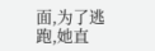面,为了逃跑,她直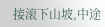接滚下山坡,中途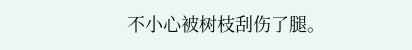不小心被树枝刮伤了腿。